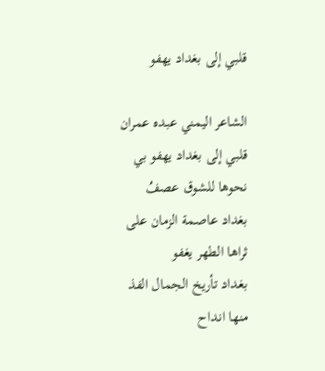قلبي إلى بغداد يهفو

الشاعر اليمني عبده عمران
قلبي إلى بغداد يهفو بي نحوها للشوق عصفُ
بغداد عاصمة الزمان على ثراها الطهر يغفو
بغداد تأريخ الجمال الفذ منها انداح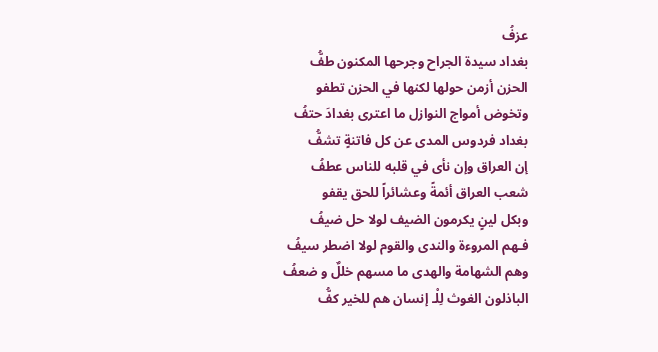عزفُ
بغداد سيدة الجراح وجرحها المكنون طفُّ
الحزن أزمن حولها لكنها في الحزن تطفو
وتخوض أمواج النوازل ما اعترى بغدادَ حتفُ
بغداد فردوس المدى عن كل فاتنةٍ تشفُّ
إن العراق وإن نأى في قلبه للناس عطفُ
شعب العراق أئمةً وعشائراً للحق يقفو
وبكل لينٍ يكرمون الضيف لولا حل ضيفُ
فـهم المروءة والندى والقوم لولا اضطر سيفُ
وهم الشهامة والهدى ما مسهم خللٌ و ضعفُ
الباذلون الغوث لِلْـ إنسان هم للخير كفُّ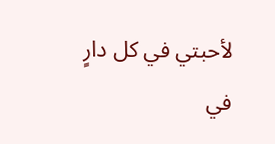لأحبتي في كل دارٍ في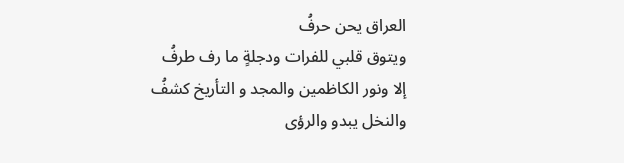العراق يحن حرفُ
ويتوق قلبي للفرات ودجلةٍ ما رف طرفُ
إلا ونور الكاظمين والمجد و التأريخ كشفُ
والنخل يبدو والرؤى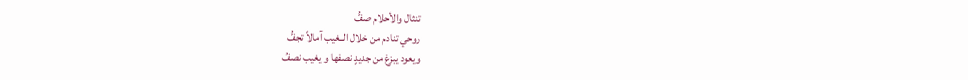تنثال والأحلام صفُّ
روحي تنادم من خلال الــغيب آمالاً تجفُّ
ويعود يبزغ من جديدٍ نصفها و يغيب نصفُ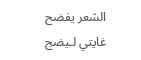الشعر يفضح غايتي لـيضج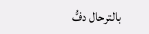بالترحال دفُّ